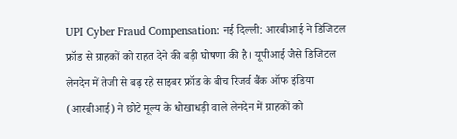UPI Cyber Fraud Compensation: नई दिल्ली: आरबीआई ने डिजिटल फ्रॉड से ग्राहकों को राहत देने की बड़ी घोषणा की है। यूपीआई जैसे डिजिटल लेनदेन में तेजी से बढ़ रहे साइबर फ्रॉड के बीच रिजर्व बैंक ऑफ इंडिया (आरबीआई) ने छोटे मूल्य के धोखाधड़ी वाले लेनदेन में ग्राहकों को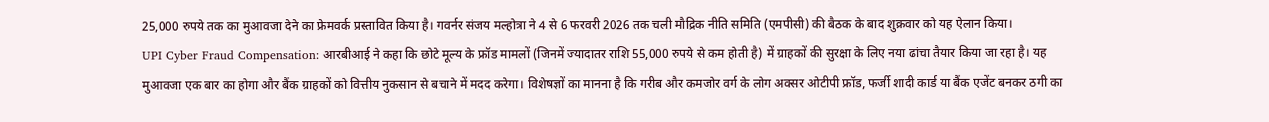25,000 रुपये तक का मुआवजा देने का फ्रेमवर्क प्रस्तावित किया है। गवर्नर संजय मल्होत्रा ने 4 से 6 फरवरी 2026 तक चली मौद्रिक नीति समिति (एमपीसी) की बैठक के बाद शुक्रवार को यह ऐलान किया।
UPI Cyber Fraud Compensation: आरबीआई ने कहा कि छोटे मूल्य के फ्रॉड मामलों (जिनमें ज्यादातर राशि 55,000 रुपये से कम होती है) में ग्राहकों की सुरक्षा के लिए नया ढांचा तैयार किया जा रहा है। यह मुआवजा एक बार का होगा और बैंक ग्राहकों को वित्तीय नुकसान से बचाने में मदद करेगा। विशेषज्ञों का मानना है कि गरीब और कमजोर वर्ग के लोग अक्सर ओटीपी फ्रॉड, फर्जी शादी कार्ड या बैंक एजेंट बनकर ठगी का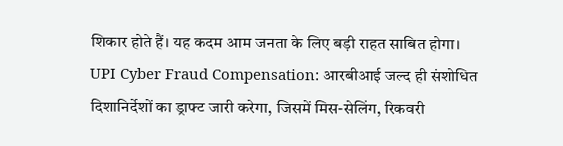शिकार होते हैं। यह कदम आम जनता के लिए बड़ी राहत साबित होगा।
UPI Cyber Fraud Compensation: आरबीआई जल्द ही संशोधित दिशानिर्देशों का ड्राफ्ट जारी करेगा, जिसमें मिस-सेलिंग, रिकवरी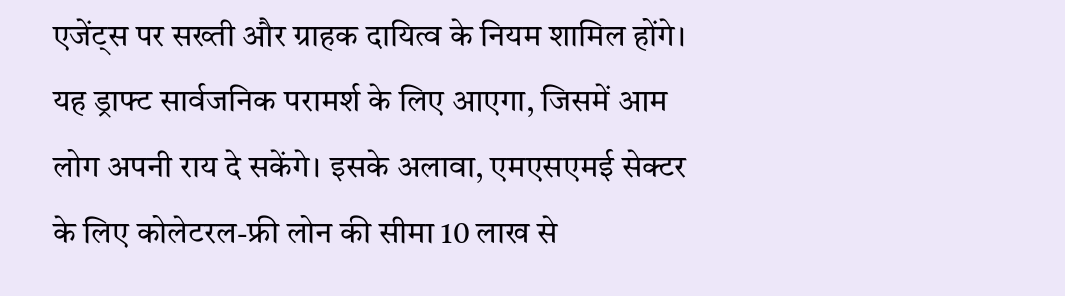एजेंट्स पर सख्ती और ग्राहक दायित्व के नियम शामिल होंगे। यह ड्राफ्ट सार्वजनिक परामर्श के लिए आएगा, जिसमें आम लोग अपनी राय दे सकेंगे। इसके अलावा, एमएसएमई सेक्टर के लिए कोलेटरल-फ्री लोन की सीमा 10 लाख से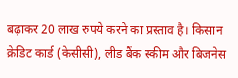बढ़ाकर 20 लाख रुपये करने का प्रस्ताव है। किसान क्रेडिट कार्ड (केसीसी), लीड बैंक स्कीम और बिजनेस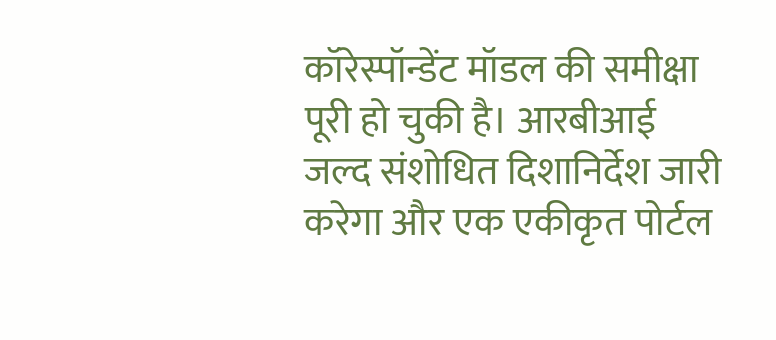कॉरेस्पॉन्डेंट मॉडल की समीक्षा पूरी हो चुकी है। आरबीआई जल्द संशोधित दिशानिर्देश जारी करेगा और एक एकीकृत पोर्टल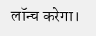लॉन्च करेगा।